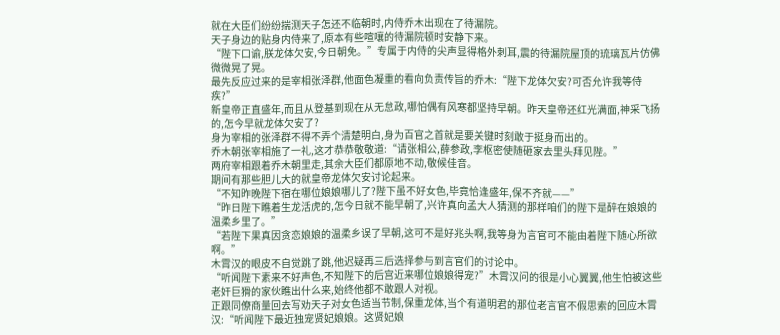就在大臣们纷纷揣测天子怎还不临朝时,内侍乔木出现在了待漏院。
天子身边的贴身内侍来了,原本有些喧嚷的待漏院顿时安静下来。
“陛下口谕,朕龙体欠安,今日朝免。”专属于内侍的尖声显得格外刺耳,震的待漏院屋顶的琉璃瓦片仿佛微微晃了晃。
最先反应过来的是宰相张泽群,他面色凝重的看向负责传旨的乔木:“陛下龙体欠安?可否允许我等侍疾?”
新皇帝正直盛年,而且从登基到现在从无怠政,哪怕偶有风寒都坚持早朝。昨天皇帝还红光满面,神采飞扬的,怎今早就龙体欠安了?
身为宰相的张泽群不得不弄个清楚明白,身为百官之首就是要关键时刻敢于挺身而出的。
乔木朝张宰相施了一礼,这才恭恭敬敬道:“请张相公,薛参政,李枢密使随砸家去里头拜见陛。”
两府宰相跟着乔木朝里走,其余大臣们都原地不动,敬候佳音。
期间有那些胆儿大的就皇帝龙体欠安讨论起来。
“不知昨晚陛下宿在哪位娘娘哪儿了?陛下虽不好女色,毕竟恰逢盛年,保不齐就——”
“昨日陛下瞧着生龙活虎的,怎今日就不能早朝了,兴许真向孟大人猜测的那样咱们的陛下是醉在娘娘的温柔乡里了。”
“若陛下果真因贪恋娘娘的温柔乡误了早朝,这可不是好兆头啊,我等身为言官可不能由着陛下随心所欲啊。”
木霄汉的眼皮不自觉跳了跳,他迟疑再三后选择参与到言官们的讨论中。
“听闻陛下素来不好声色,不知陛下的后宫近来哪位娘娘得宠?”木霄汉问的很是小心翼翼,他生怕被这些老奸巨猾的家伙瞧出什么来,始终他都不敢跟人对视。
正跟同僚商量回去写劝天子对女色适当节制,保重龙体,当个有道明君的那位老言官不假思索的回应木霄汉:“听闻陛下最近独宠贤妃娘娘。这贤妃娘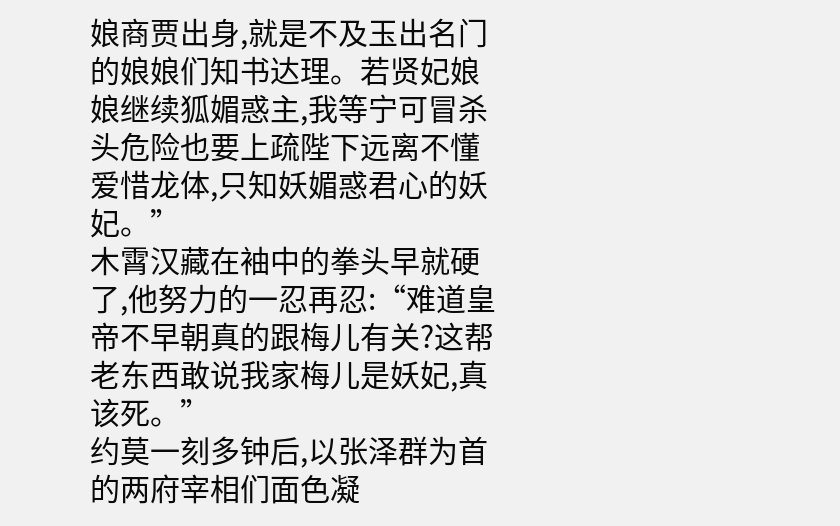娘商贾出身,就是不及玉出名门的娘娘们知书达理。若贤妃娘娘继续狐媚惑主,我等宁可冒杀头危险也要上疏陛下远离不懂爱惜龙体,只知妖媚惑君心的妖妃。”
木霄汉藏在袖中的拳头早就硬了,他努力的一忍再忍:“难道皇帝不早朝真的跟梅儿有关?这帮老东西敢说我家梅儿是妖妃,真该死。”
约莫一刻多钟后,以张泽群为首的两府宰相们面色凝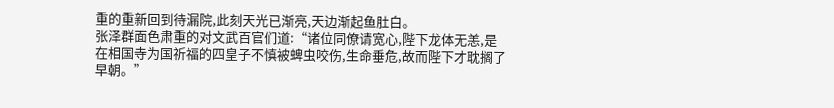重的重新回到待漏院,此刻天光已渐亮,天边渐起鱼肚白。
张泽群面色肃重的对文武百官们道:“诸位同僚请宽心,陛下龙体无恙,是在相国寺为国祈福的四皇子不慎被蜱虫咬伤,生命垂危,故而陛下才耽搁了早朝。”